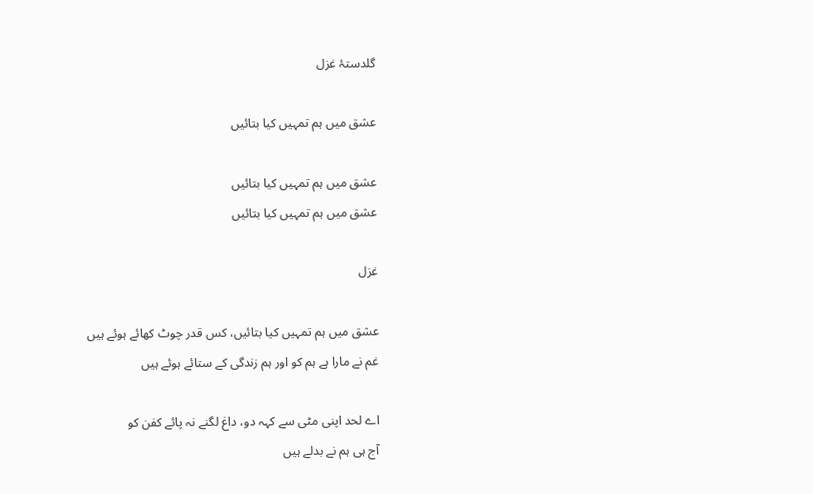گلدستۂ غزل

عشق میں ہم تمہیں کیا بتائیں

عشق میں ہم تمہیں کیا بتائیں
عشق میں ہم تمہیں کیا بتائیں

غزل

عشق میں ہم تمہیں کیا بتائیں، کس قدر چوٹ کھائے ہوئے ہیں
غم نے مارا ہے ہم کو اور ہم زندگی کے ستائے ہوئے ہیں

اے لحد اپنی مٹی سے کہہ دو، داغ لگنے نہ پائے کفن کو
آج ہی ہم نے بدلے ہیں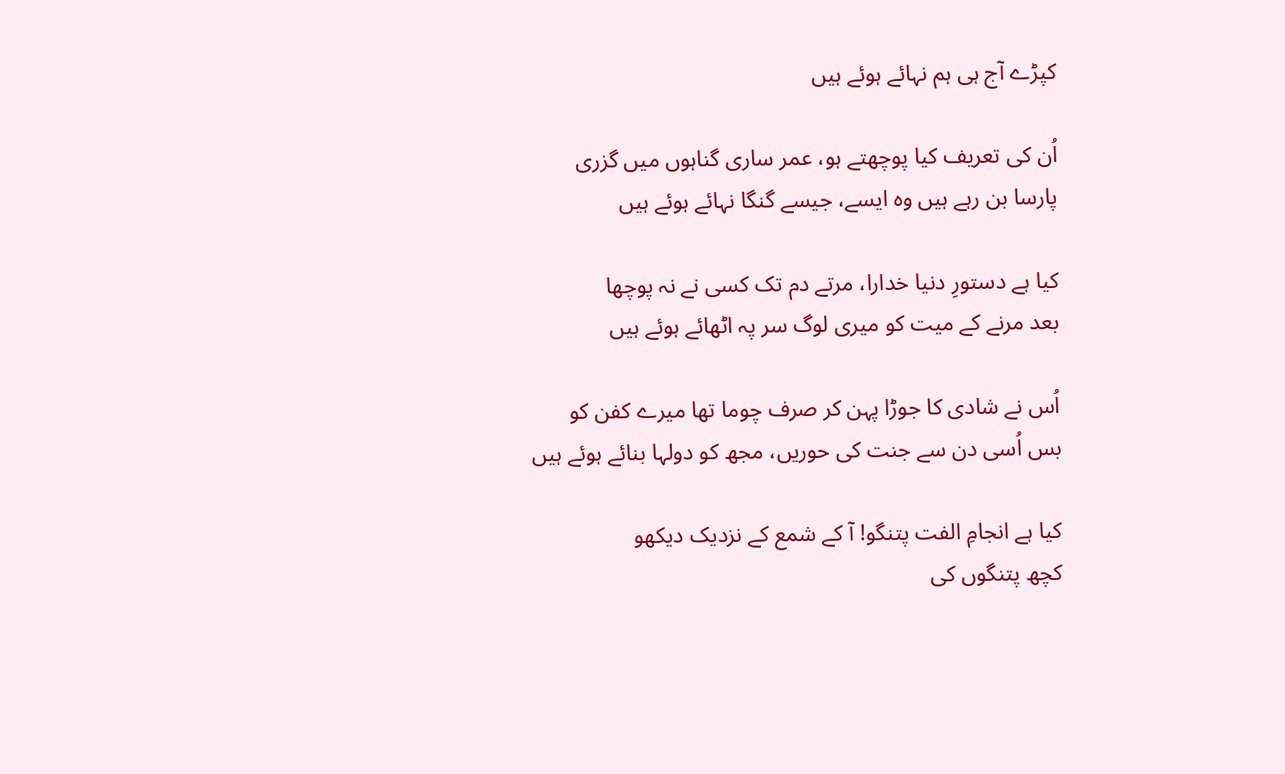کپڑے آج ہی ہم نہائے ہوئے ہیں

اُن کی تعریف کیا پوچھتے ہو، عمر ساری گناہوں میں گزری
پارسا بن رہے ہیں وہ ایسے، جیسے گنگا نہائے ہوئے ہیں

کیا ہے دستورِ دنیا خدارا، مرتے دم تک کسی نے نہ پوچھا
بعد مرنے کے میت کو میری لوگ سر پہ اٹھائے ہوئے ہیں

اُس نے شادی کا جوڑا پہن کر صرف چوما تھا میرے کفن کو
بس اُسی دن سے جنت کی حوریں، مجھ کو دولہا بنائے ہوئے ہیں

کیا ہے انجامِ الفت پتنگو! آ کے شمع کے نزدیک دیکھو
کچھ پتنگوں کی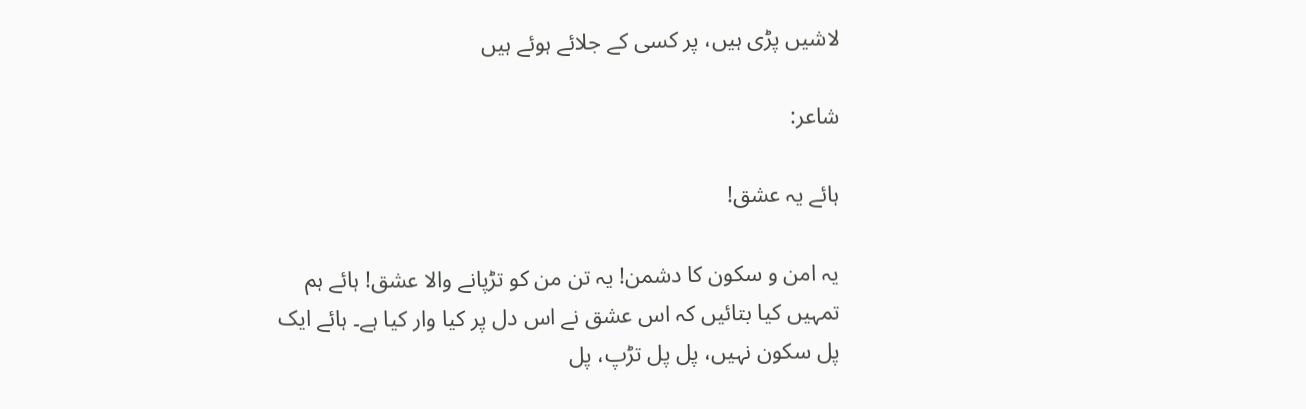لاشیں پڑی ہیں، پر کسی کے جلائے ہوئے ہیں

شاعر:

ہائے یہ عشق!

یہ امن و سکون کا دشمن! یہ تن من کو تڑپانے والا عشق! ہائے ہم تمہیں کیا بتائیں کہ اس عشق نے اس دل پر کیا وار کیا ہے۔ ہائے ایک پل سکون نہیں، پل پل تڑپ، پل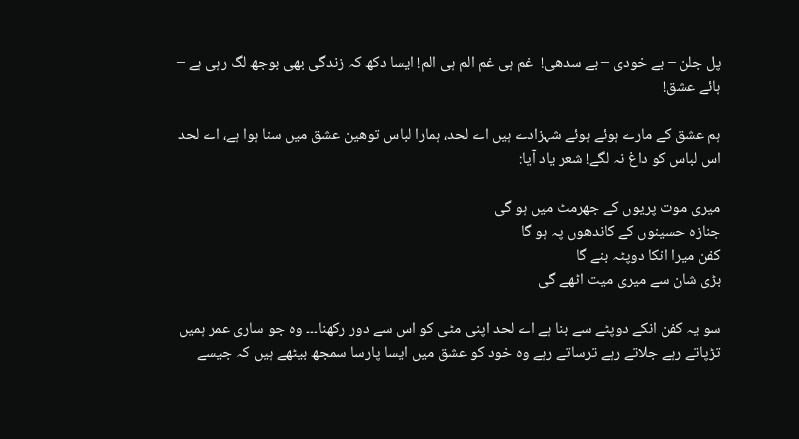پل جلن – بے خودی – بے سدھی!  غم ہی غم الم ہی الم! ایسا دکھ کہ زندگی بھی بوجھ لگ رہی ہے – ہائے عشق!

ہم عشق کے مارے ہوئے ہوئے شہزادے ہیں اے لحد، ہمارا لباس توھین عشق میں سنا ہوا ہے، اے لحد اس لباس کو داغ نہ لگے! شعر یاد آیا:

میری موت پریوں کے جھرمٹ میں ہو گی
جنازہ حسینوں کے کاندھوں پہ ہو گا
کفن میرا انکا دوپٹہ بنے گا
بڑی شان سے میری میت اٹھے گی

سو یہ کفن انکے دوپٹے سے بنا ہے اے لحد اپنی مٹی کو اس سے دور رکھنا۔۔۔ وہ جو ساری عمر ہمیں تڑپاتے رہے جلاتے رہے ترساتے رہے وہ خود کو عشق میں ایسا پارسا سمجھ بیٹھے ہیں کہ جیسے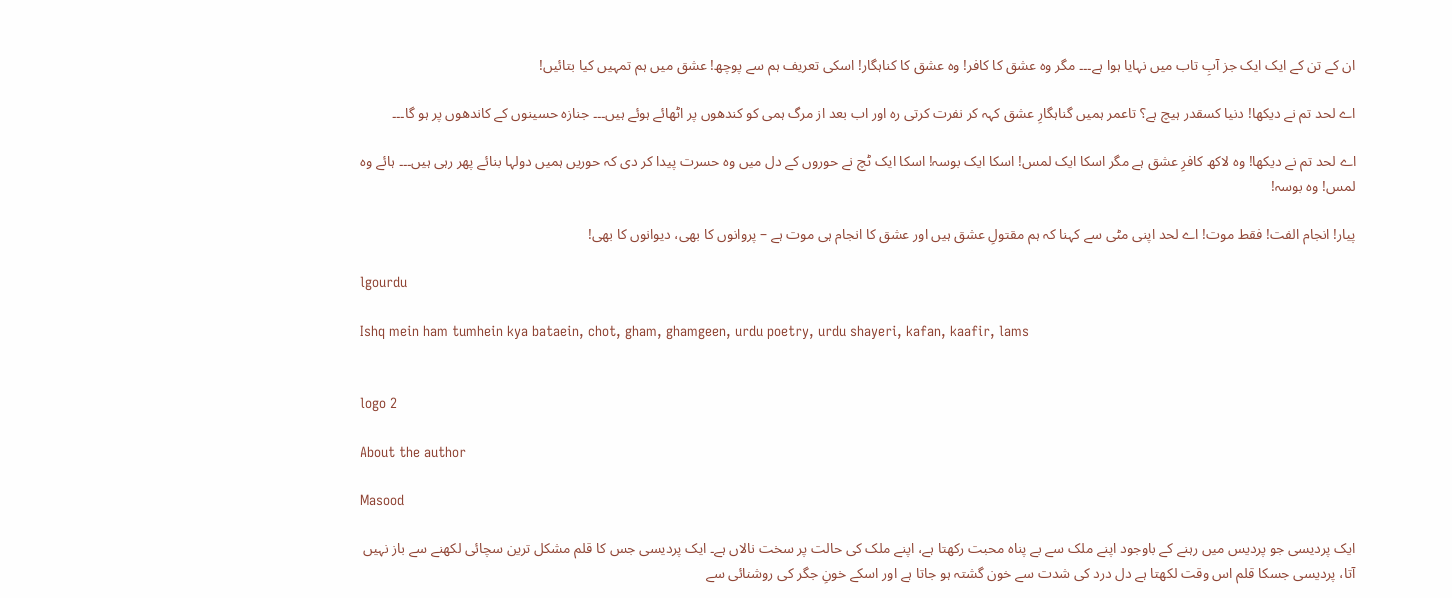ان کے تن کے ایک ایک جز آبِ تاب میں نہایا ہوا ہے۔۔۔ مگر وہ عشق کا کافر! وہ عشق کا کناہگار! اسکی تعریف ہم سے پوچھ! عشق میں ہم تمہیں کیا بتائیں!

اے لحد تم نے دیکھا! دنیا کسقدر ہیچ ہے؟ تاعمر ہمیں گناہگارِ عشق کہہ کر نفرت کرتی رہ اور اب بعد از مرگ ہمی کو کندھوں پر اٹھائے ہوئے ہیں۔۔۔ جنازہ حسینوں کے کاندھوں پر ہو گا۔۔۔

اے لحد تم نے دیکھا! وہ لاکھ کافرِ عشق ہے مگر اسکا ایک لمس! اسکا ایک بوسہ! اسکا ایک ٹچ نے حوروں کے دل میں وہ حسرت پیدا کر دی کہ حوریں ہمیں دولہا بنائے پھر رہی ہیں۔۔۔ ہائے وہ لمس! وہ بوسہ!

پیار! انجام الفت! فقط موت! اے لحد اپنی مٹی سے کہنا کہ ہم مقتولِ عشق ہیں اور عشق کا انجام ہی موت ہے – پروانوں کا بھی، دیوانوں کا بھی!

lgourdu

Ishq mein ham tumhein kya bataein, chot, gham, ghamgeen, urdu poetry, urdu shayeri, kafan, kaafir, lams


logo 2

About the author

Masood

ایک پردیسی جو پردیس میں رہنے کے باوجود اپنے ملک سے بے پناہ محبت رکھتا ہے، اپنے ملک کی حالت پر سخت نالاں ہے۔ ایک پردیسی جس کا قلم مشکل ترین سچائی لکھنے سے باز نہیں آتا، پردیسی جسکا قلم اس وقت لکھتا ہے دل درد کی شدت سے خون گشتہ ہو جاتا ہے اور اسکے خونِ جگر کی روشنائی سے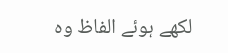لکھے ہوئے الفاظ وہ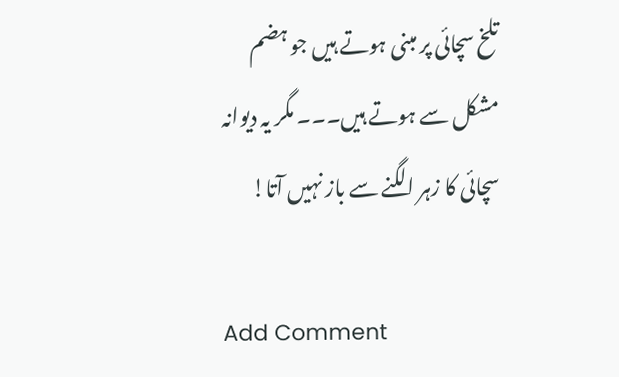تلخ سچائی پر مبنی ہوتے ہیں جو ہضم مشکل سے ہوتے ہیں۔۔۔ مگر یہ دیوانہ سچائی کا زہر الگنے سے باز نہیں آتا!

Add Comment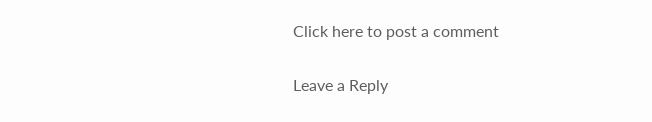Click here to post a comment

Leave a Reply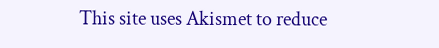This site uses Akismet to reduce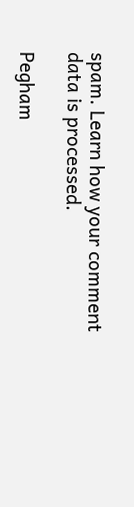spam. Learn how your comment data is processed.

Pegham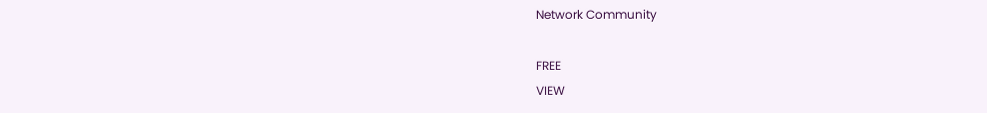Network Community

FREE
VIEW